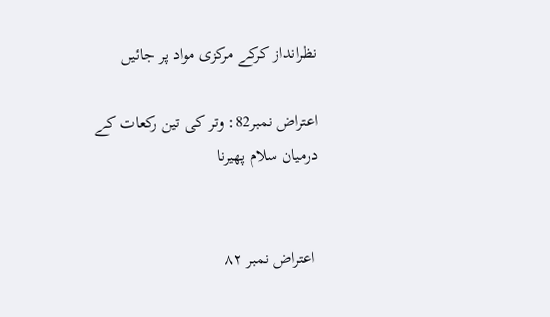نظرانداز کرکے مرکزی مواد پر جائیں

اعتراض نمبر82: وتر کی تین رکعات کے درمیان سلام پھیرنا


 اعتراض نمبر ٨٢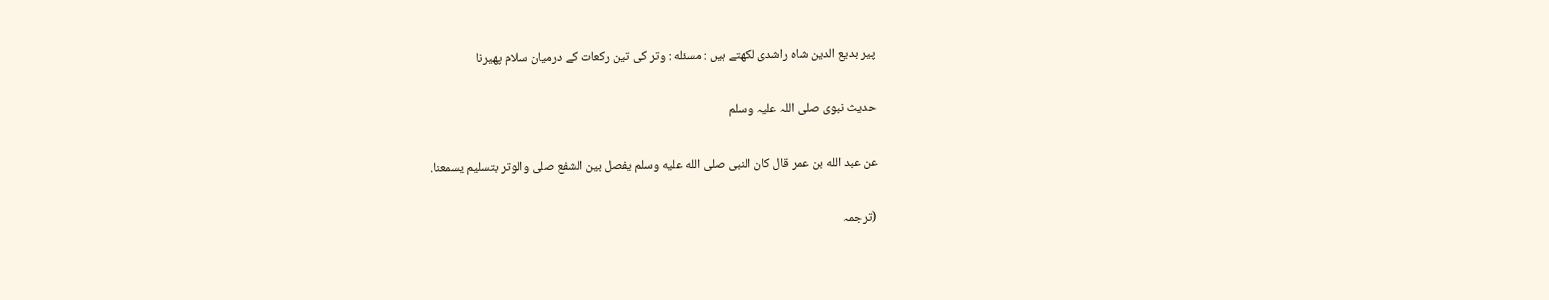پیر بدیع الدین شاہ راشدی لکھتے ہیں : مسئله : وتر کی تین رکعات کے درمیان سلام پھیرنا

حدیث نبوی صلی اللہ علیہ وسلم

عن عبد الله بن عمر قال كان النبی صلى الله عليه وسلم يفصل بين الشفع صلی والوتر بتسليم يسمعنا.

(ترجمہ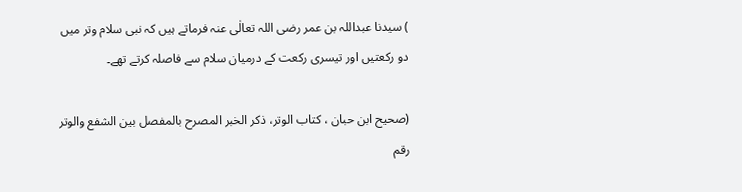) سیدنا عبداللہ بن عمر رضی اللہ تعالٰی عنہ فرماتے ہیں کہ نبی سلام وتر میں دو رکعتیں اور تیسری رکعت کے درمیان سلام سے فاصلہ کرتے تھے۔

(صحيح ابن حبان ، كتاب الوتر، ذكر الخبر المصرح بالمفصل بين الشفع والوتر رقم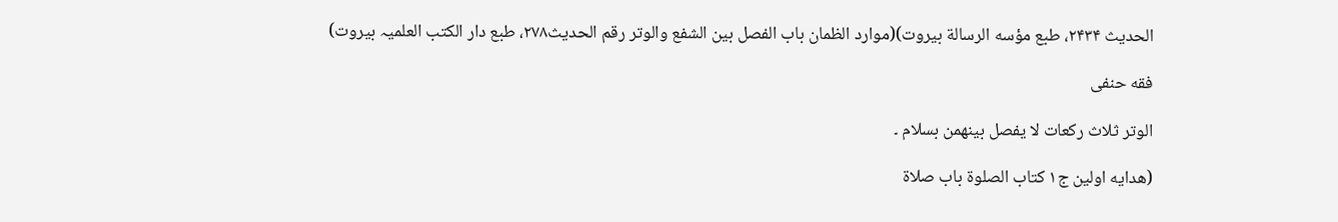الحدیث ۲۴۳۴، طبع مؤسه الرسالة بيروت)(موارد الظمان باب الفصل بين الشفع والوتر رقم الحدیث۲۷۸، طبع دار الکتب العلمیہ بیروت)

فقه حنفی

الوتر ثلاث ركعات لا يفصل بينهمن بسلام ۔

(هدایه اولین ج١ کتاب الصلوۃ باب صلاة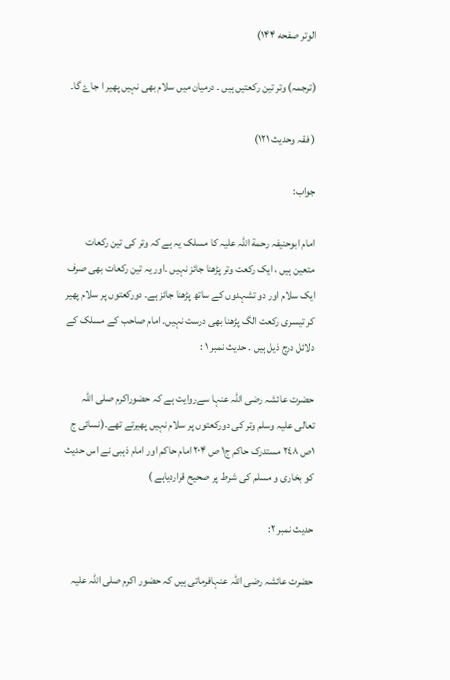الوتر صفحه ۱۴۴)

(ترجمہ) وتر تین رکعتیں ہیں ۔ درمیان میں سلام بھی نہیں پھیر ا جاۓ گا۔

( فقہ وحدیث ۱۲۱)

جواب:

امام ابوحنیفہ رحمة اللہ علیہ کا مسلک یہ ہے کہ وتر کی تین رکعات متعین ہیں ، ایک رکعت وتر پڑھنا جائز نہیں ۔اور یہ تین رکعات بھی صرف ایک سلام اور دو تشہدوں کے ساتھ پڑھنا جائز ہے۔ دورکعتوں پر سلام پھیر کر تیسری رکعت الگ پڑھنا بھی درست نہیں۔ امام صاحب کے مسلک کے دلائل درج ذیل ہیں ۔ حدیث نمبر ١ :

حضرت عائشہ رضی اللہ عنہا سےروایت ہے کہ حضوراکرم صلی اللہ تعالی علیہ وسلم وتر کی دورکعتوں پر سلام نہیں پھیرتے تھے۔(نسائی ج ١ص ۲٤۸ مستدرک حاکم ج١ ص ٢٠۴ امام حاکم اور امام ذہبی نے اس حدیث کو بخاری و مسلم کی شرط پر صحیح قراردیاہے )

حدیث نمبر ۲:

حضرت عائشہ رضی اللہ عنہافرماتی ہیں کہ حضور اکرم صلی اللہ علیہ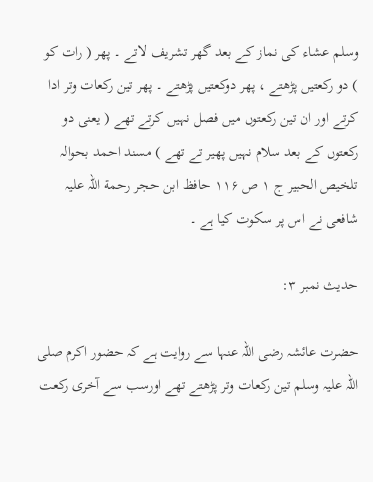وسلم عشاء کی نماز کے بعد گھر تشریف لاتے ۔ پھر ( رات کو ) دو رکعتیں پڑھتے ، پھر دوکعتیں پڑھتے ۔ پھر تین رکعات وتر ادا کرتے اور ان تین رکعتوں میں فصل نہیں کرتے تھے ( یعنی دو رکعتوں کے بعد سلام نہیں پھیر تے تھے ) مسند احمد بحوالہ تلخیص الحبیر ج ۱ ص ۱۱۶ حافظ ابن حجر رحمة اللہ علیہ شافعی نے اس پر سکوت کیا ہے ۔

حدیث نمبر ۳:

حضرت عائشہ رضی اللہ عنہا سے روایت ہے کہ حضور اکرم صلی اللہ علیہ وسلم تین رکعات وتر پڑھتے تھے اورسب سے آخری رکعت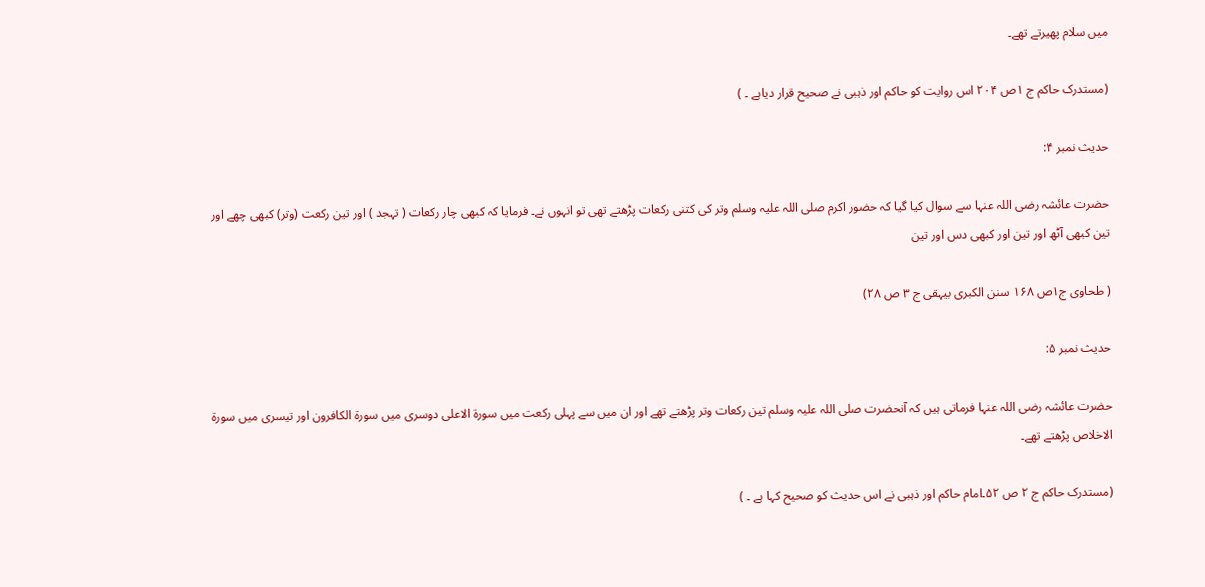میں سلام پھیرتے تھے۔

(مستدرک حاکم ج ۱ص ۲۰۴ اس روایت کو حاکم اور ذہبی نے صحیح قرار دیاہے ۔ )

حدیث نمبر ۴:

حضرت عائشہ رضی اللہ عنہا سے سوال کیا گیا کہ حضور اکرم صلی اللہ علیہ وسلم وتر کی کتنی رکعات پڑھتے تھی تو انہوں نے۔ فرمایا کہ کبھی چار رکعات ( تہجد ) اور تین رکعت (وتر) کبھی چھے اور تین کبھی آٹھ اور تین اور کبھی دس اور تین

( طحاوی ج١ص ۱۶۸ سنن الکبری بیہقی ج ۳ ص ۲۸)

حدیث نمبر ۵:

حضرت عائشہ رضی اللہ عنہا فرماتی ہیں کہ آنحضرت صلی اللہ علیہ وسلم تین رکعات وتر پڑھتے تھے اور ان میں سے پہلی رکعت میں سورۃ الاعلی دوسری میں سورۃ الکافرون اور تیسری میں سورۃ الاخلاص پڑھتے تھے۔

(مستدرک حاکم ج ۲ ص ۵۲۔امام حاکم اور ذہبی نے اس حدیث کو صحیح کہا ہے ۔ )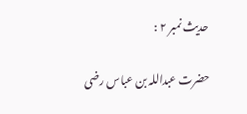حدیث نمبر ٢ :

حضرت عبداللہ بن عباس رضی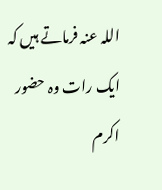اللہ عنہ فرماتے ہیں کہ ایک رات وہ حضور اکرم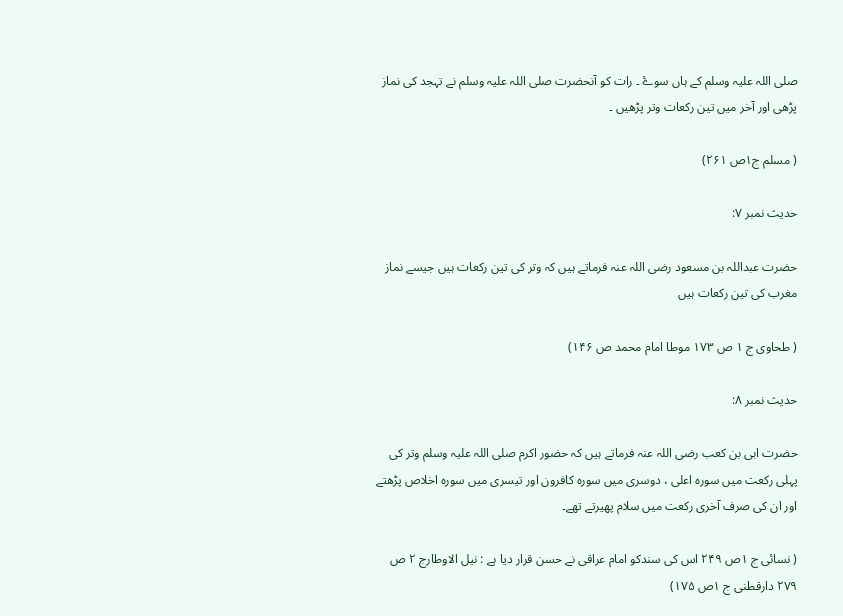صلی اللہ علیہ وسلم کے ہاں سوۓ ۔ رات کو آنحضرت صلی اللہ علیہ وسلم نے تہجد کی نماز پڑھی اور آخر میں تین رکعات وتر پڑھیں ۔

( مسلم ج۱ص ۲۶۱)

حدیث نمبر ٧:

حضرت عبداللہ بن مسعود رضی اللہ عنہ فرماتے ہیں کہ وتر کی تین رکعات ہیں جیسے نماز مغرب کی تین رکعات ہیں

( طحاوی ج ١ ص ۱۷۳ موطا امام محمد ص ۱۴۶)

حدیث نمبر ۸:

حضرت ابی بن کعب رضی اللہ عنہ فرماتے ہیں کہ حضور اکرم صلی اللہ علیہ وسلم وتر کی پہلی رکعت میں سورہ اعلی ، دوسری میں سورہ کافرون اور تیسری میں سورہ اخلاص پڑھتے اور ان کی صرف آخری رکعت میں سلام پھیرتے تھے۔

( نسائی ج ١ص ۲۴۹ اس کی سندکو امام عراقی نے حسن قرار دیا ہے : نیل الاوطارج ۲ ص ۲۷۹ دارقطنی ج ۱ص ۱۷۵)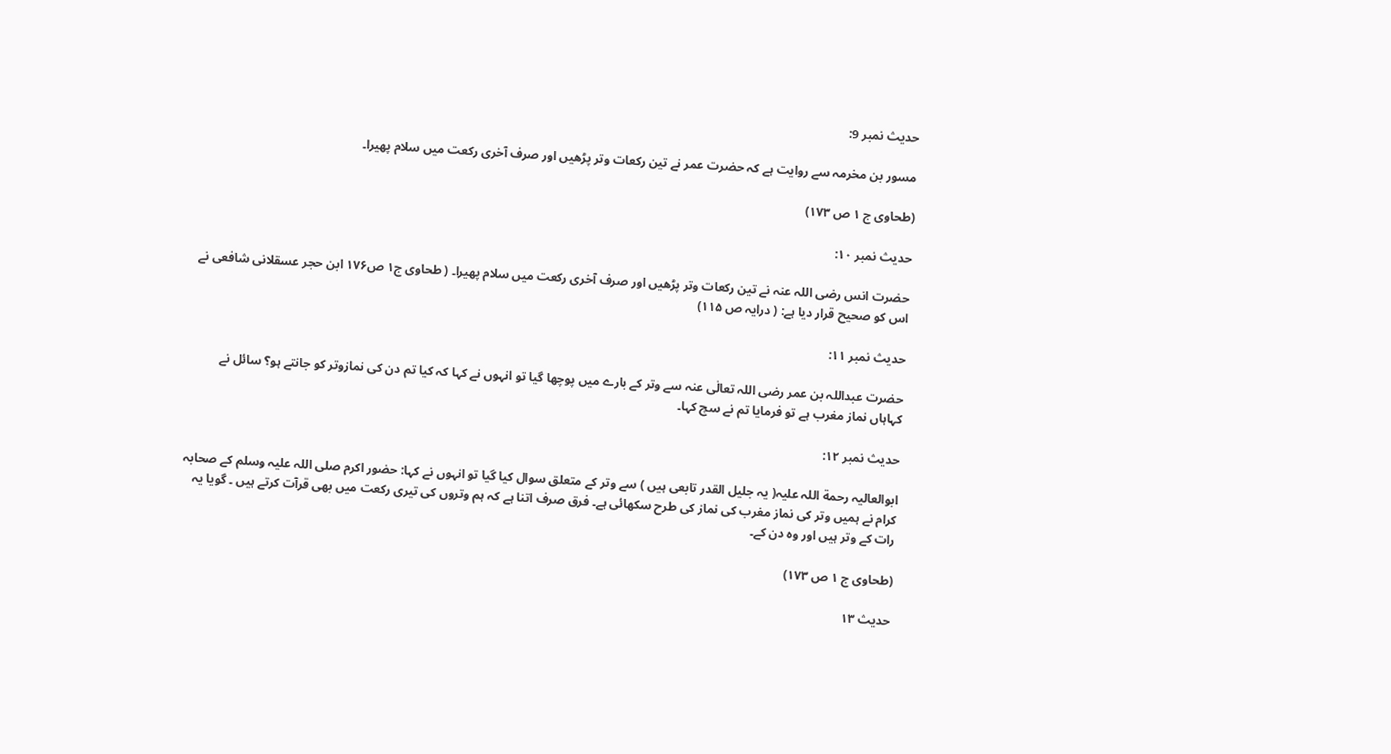حدیث نمبر 9:

مسور بن مخرمہ سے روایت ہے کہ حضرت عمر نے تین رکعات وتر پڑھیں اور صرف آخری رکعت میں سلام پھیرا۔

(طحاوی ج ١ ص ۱۷۳)

حدیث نمبر ۱۰:

حضرت انس رضی اللہ عنہ نے تین رکعات وتر پڑھیں اور صرف آخری رکعت میں سلام پھیرا۔ ( طحاوی ج۱ ص۱۷۶ ابن حجر عسقلانی شافعی نے اس کو صحیح قرار دیا ہے: ( درایہ ص ۱۱۵)

حدیث نمبر ١١:

حضرت عبداللہ بن عمر رضی اللہ تعالٰی عنہ سے وتر کے بارے میں پوچھا گیا تو انہوں نے کہا کہ کیا تم دن کی نمازوتر کو جانتے ہو؟ سائل نے کہاہاں نماز مغرب ہے تو فرمایا تم نے سچ کہا۔

حدیث نمبر ۱۲:

ابوالعالیہ رحمة اللہ علیہ( یہ جلیل القدر تابعی ہیں ) سے وتر کے متعلق سوال کیا گیا تو انہوں نے کہا: حضور اکرم صلی اللہ علیہ وسلم کے صحابہ کرام نے ہمیں وتر کی نماز مغرب کی نماز کی طرح سکھائی ہے۔ فرق صرف اتنا ہے کہ ہم وتروں کی تیری رکعت میں بھی قرآت کرتے ہیں ۔ گویا یہ رات کے وتر ہیں اور وہ دن کے۔

(طحاوی ج ١ ص ۱۷۳)

حدیث ١٣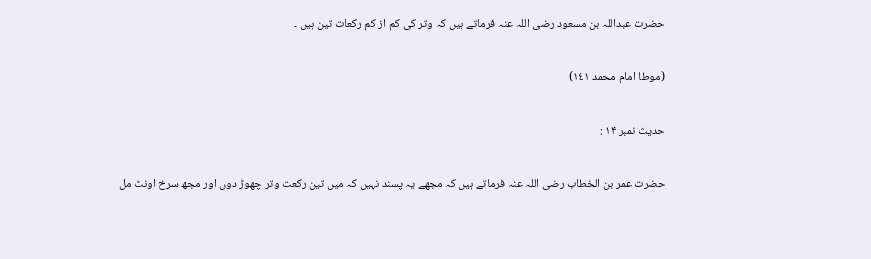حضرت عبداللہ بن مسعود رضی اللہ عنہ فرماتے ہیں کہ وتر کی کم از کم رکعات تین ہیں ۔

(موطا امام محمد ١٤١)

حدیث نمبر ۱۴ :

حضرت عمر بن الخطاب رضی اللہ عنہ فرماتے ہیں کہ مجھے یہ پسند نہیں کہ میں تین رکعت وتر چھوڑ دوں اور مجھ سرخ اونٹ مل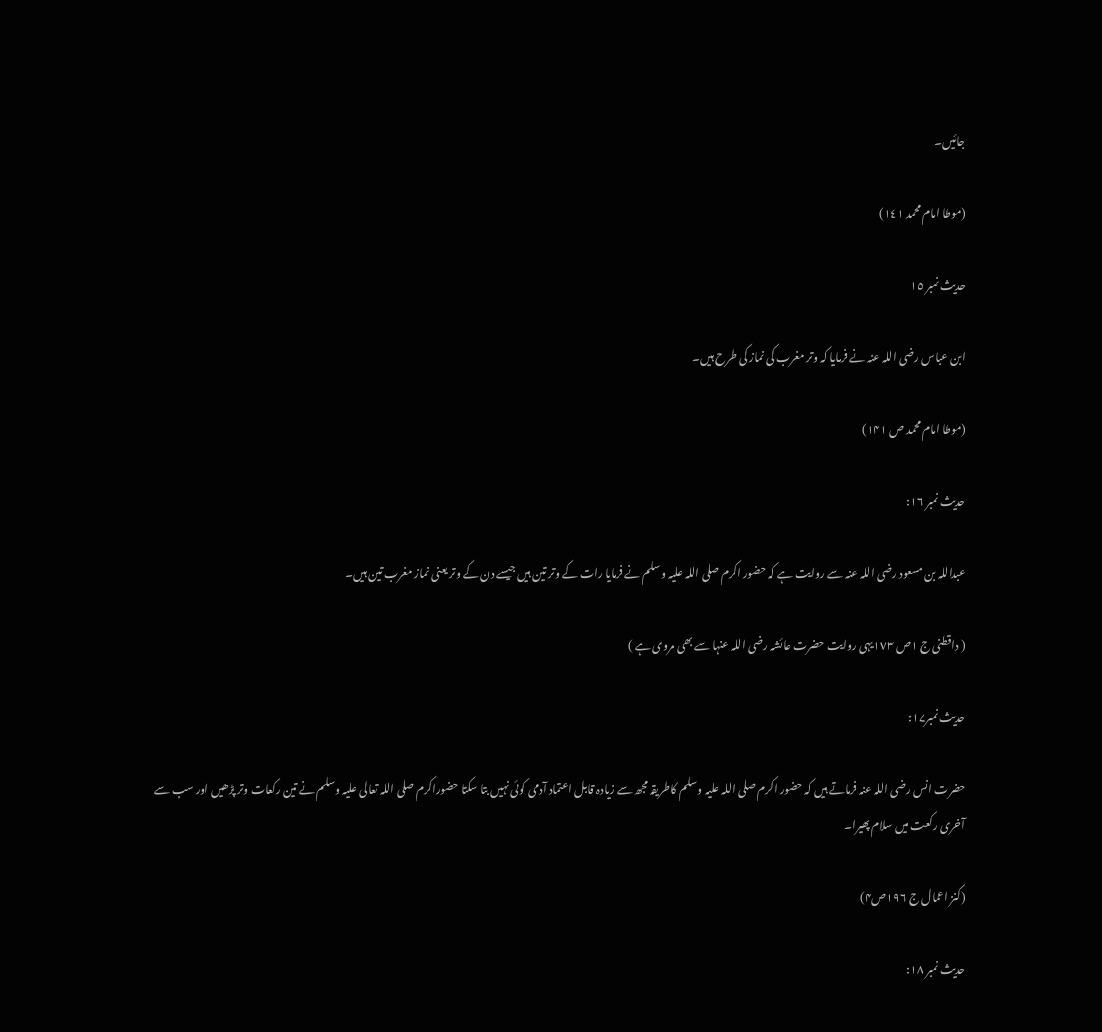جائیں۔

(موطا امام محمد ١٤١)

حدیث نمبر ١٥

ابن عباس رضی اللہ عنہ نے فرمایا کہ وتر مغرب کی نماز کی طرح ہیں۔

(موطا امام محمد ص ۱۴۱)

حدیث نمبر ۱۶:

عبداللہ بن مسعود رضی اللہ عنہ سے روایت ہے کہ حضور اکرم صلی اللہ علیہ وسلم نے فرمایا رات کے وتر تین ہیں جیسے دن کے وتر یعنی نماز مغرب تین ہیں۔

( داقطنی ج ۱ص ١٧٣یہی روایت حضرت عائشہ رضی اللہ عنہا سے بھی مروی ہے )

حدیث نمبر۱۷:

حضرت انس رضی اللہ عنہ فرماتے ہیں کہ حضور اکرم صلی اللہ علیہ وسلم کاطریقہ مجھ سے زیادہ قابل اعتماد آدمی کوئی نہیں بتا سکتا حضوراکرم صلی اللہ تعالی علیہ وسلم نے تین رکعات وتر پڑھیں اور سب سے آخری رکعت میں سلام پھیرا۔

(کنز اعمال ج ۱۹٦ص۴)

حدیث نمبر ۱۸: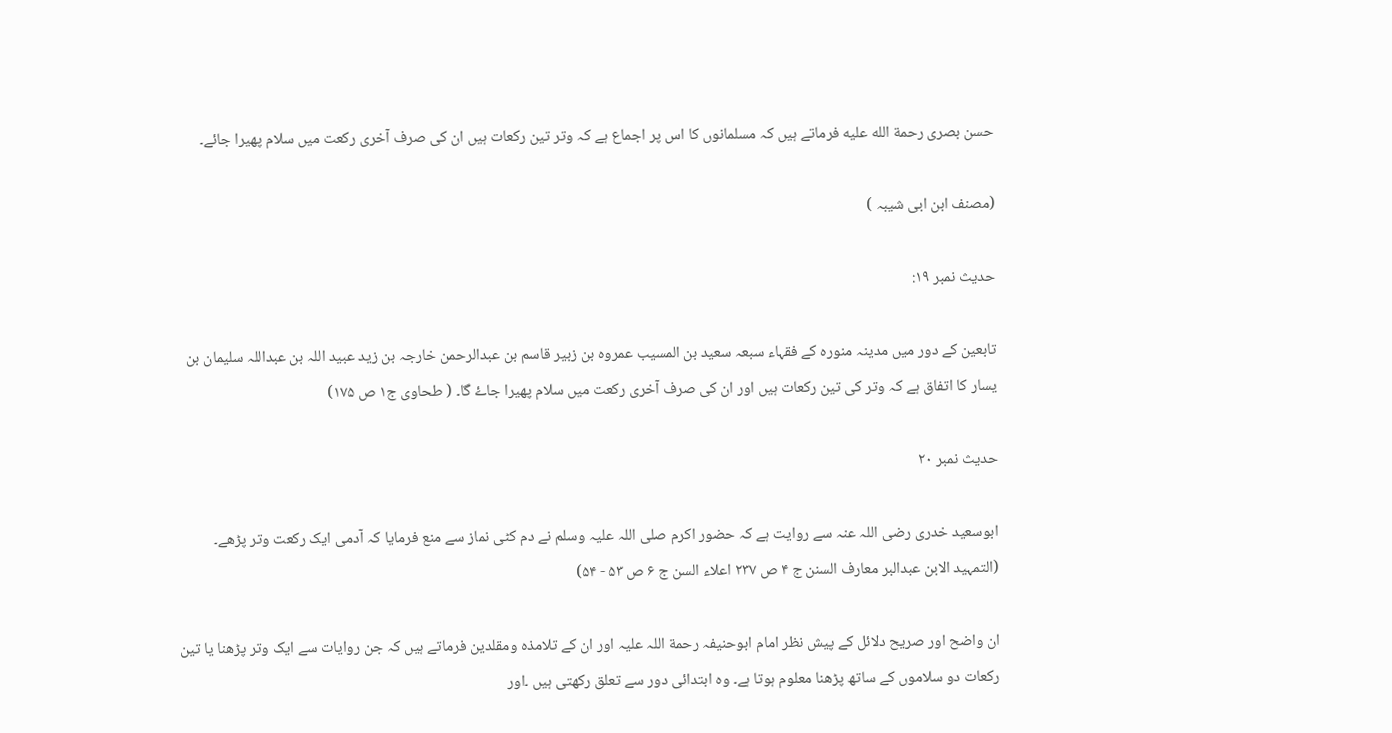حسن بصری رحمة الله عليه فرماتے ہیں کہ مسلمانوں کا اس پر اجماع ہے کہ وتر تین رکعات ہیں ان کی صرف آخری رکعت میں سلام پھیرا جائے۔

(مصنف ابن ابی شیبہ )

حدیث نمبر ۱۹:

تابعین کے دور میں مدینہ منورہ کے فقہاء سبعہ سعید بن المسیب عمروہ بن زبیر قاسم بن عبدالرحمن خارجہ بن زید عبید اللہ بن عبداللہ سلیمان بن یسار کا اتفاق ہے کہ وتر کی تین رکعات ہیں اور ان کی صرف آخری رکعت میں سلام پھیرا جاۓ گا۔ ( طحاوی ج١ ص ۱۷۵)

حدیث نمبر ۲٠

ابوسعید خدری رضی اللہ عنہ سے روایت ہے کہ حضور اکرم صلی اللہ علیہ وسلم نے دم کٹی نماز سے منع فرمایا کہ آدمی ایک رکعت وتر پڑھے۔ (التمہید الابن عبدالبر معارف السنن ج ۴ ص ۲۳۷ اعلاء السن ج ۶ ص ۵۳ - ۵۴)

ان واضح اور صریح دلائل کے پیش نظر امام ابوحنیفہ رحمة اللہ علیہ اور ان کے تلامذہ ومقلدین فرماتے ہیں کہ جن روایات سے ایک وتر پڑھنا یا تین رکعات دو سلاموں کے ساتھ پڑھنا معلوم ہوتا ہے۔ وہ ابتدائی دور سے تعلق رکھتی ہیں ۔اور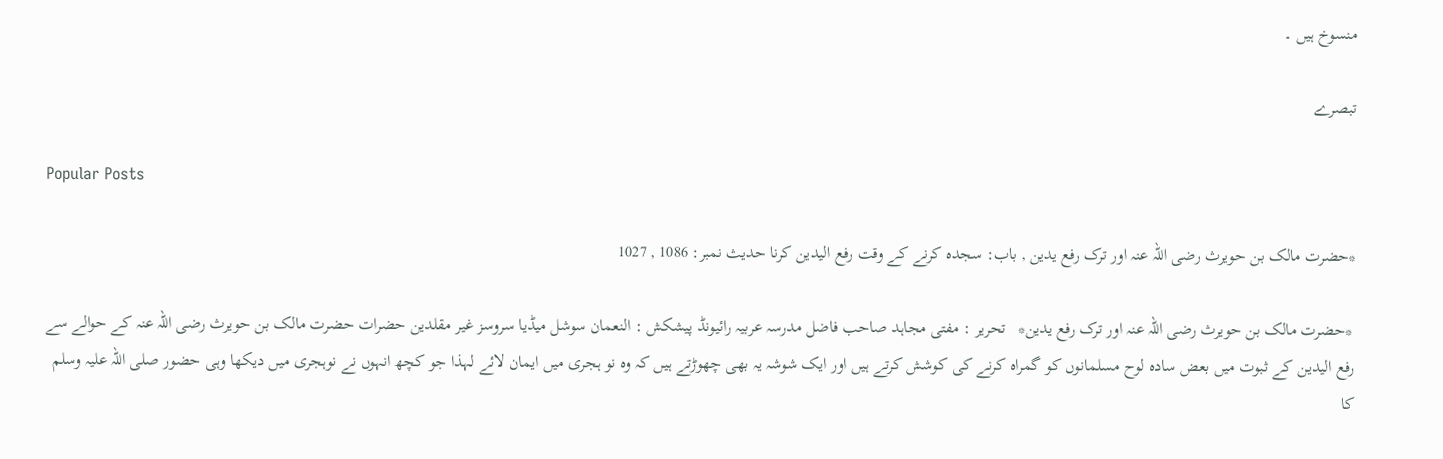منسوخ ہیں ۔

تبصرے

Popular Posts

*حضرت مالک بن حویرث رضی اللہ عنہ اور ترک رفع یدین , باب: سجدہ کرنے کے وقت رفع الیدین کرنا حدیث نمبر: 1086 , 1027

 *حضرت مالک بن حویرث رضی اللہ عنہ اور ترک رفع یدین*   تحریر : مفتی مجاہد صاحب فاضل مدرسہ عربیہ رائیونڈ پیشکش : النعمان سوشل میڈیا سروسز غیر مقلدین حضرات حضرت مالک بن حویرث رضی اللہ عنہ کے حوالے سے رفع الیدین کے ثبوت میں بعض سادہ لوح مسلمانوں کو گمراہ کرنے کی کوشش کرتے ہیں اور ایک شوشہ یہ بھی چھوڑتے ہیں کہ وہ نو ہجری میں ایمان لائے لہذا جو کچھ انہوں نے نوہجری میں دیکھا وہی حضور صلی اللہ علیہ وسلم کا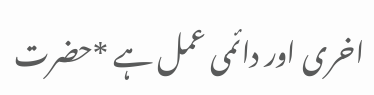اخری اور دائمی عمل ہے *حضرت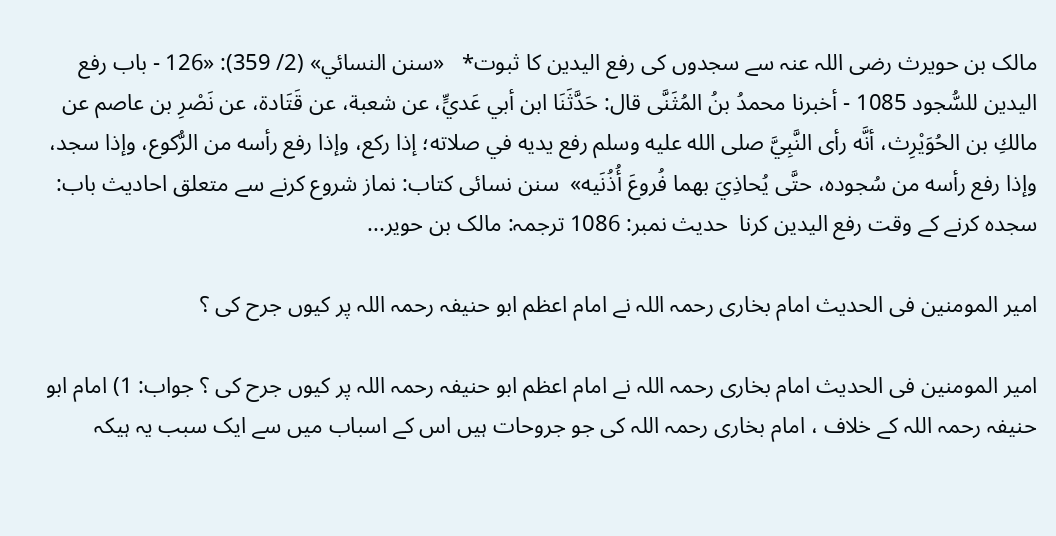مالک بن حویرث رضی اللہ عنہ سے سجدوں کی رفع الیدین کا ثبوت*   «سنن النسائي» (2/ 359): «126 - باب رفع اليدين للسُّجود 1085 - أخبرنا محمدُ بنُ المُثَنَّى قال: حَدَّثَنَا ابن أبي عَديٍّ، عن شعبة، عن ‌قَتَادة، ‌عن ‌نَصْرِ بن عاصم عن مالكِ بن الحُوَيْرِث، أنَّه رأى النَّبِيَّ صلى الله عليه وسلم رفع يديه في صلاته؛ إذا ركع، وإذا رفع رأسه من الرُّكوع، وإذا سجد، وإذا رفع رأسه من سُجوده، حتَّى يُحاذِيَ بهما فُروعَ أُذُنَيه»  سنن نسائی کتاب: نماز شروع کرنے سے متعلق احادیث باب: سجدہ کرنے کے وقت رفع الیدین کرنا  حدیث نمبر: 1086 ترجمہ: مالک بن حویر...

امیر المومنین فی الحدیث امام بخاری رحمہ اللہ نے امام اعظم ابو حنیفہ رحمہ اللہ پر کیوں جرح کی ؟

امیر المومنین فی الحدیث امام بخاری رحمہ اللہ نے امام اعظم ابو حنیفہ رحمہ اللہ پر کیوں جرح کی ؟ جواب: 1) امام ابو حنیفہ رحمہ اللہ کے خلاف ، امام بخاری رحمہ اللہ کی جو جروحات ہیں اس کے اسباب میں سے ایک سبب یہ ہیکہ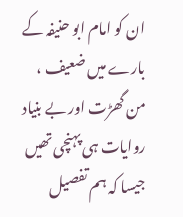ان کو امام ابو حنیفہ کے بارے میں ضعیف ، من گھڑت اور بے بنیاد روایات ہی پہنچی تھیں جیسا کہ ہم تفصیل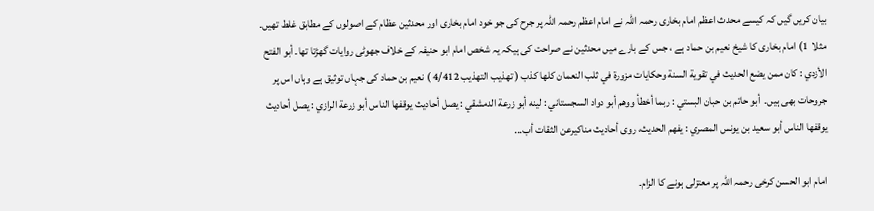بیان کریں گیں کہ کیسے محدث اعظم امام بخاری رحمہ اللہ نے امام اعظم رحمہ اللہ پر جرح کی جو خود امام بخاری اور محدثین عظام کے اصولوں کے مطابق غلط تھیں۔ مثلا  1) امام بخاری کا شیخ نعیم بن حماد ہے ، جس کے بارے میں محدثین نے صراحت کی ہیکہ یہ شخص امام ابو حنیفہ کے خلاف جھوٹی روایات گھڑتا تھا۔ أبو الفتح الأزدي : كان ممن يضع الحديث في تقوية السنة وحكايات مزورة في ثلب النعمان كلها كذب ( تھذیب التھذیب 4/412 ) نعیم بن حماد کی جہاں توثیق ہے وہاں اس پر جروحات بھی ہیں۔  أبو حاتم بن حبان البستي : ربما أخطأ ووهم أبو دواد السجستاني : لينه أبو زرعة الدمشقي : يصل أحاديث يوقفها الناس أبو زرعة الرازي : يصل أحاديث يوقفها الناس أبو سعيد بن يونس المصري : يفهم الحديث، روى أحاديث مناكيرعن الثقات أب...

امام ابو الحسن کرخی رحمہ اللہ پر معتزلی ہونے کا الزام۔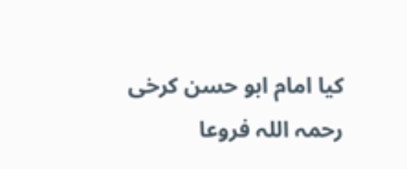کیا امام ابو حسن کرخی رحمہ اللہ فروعا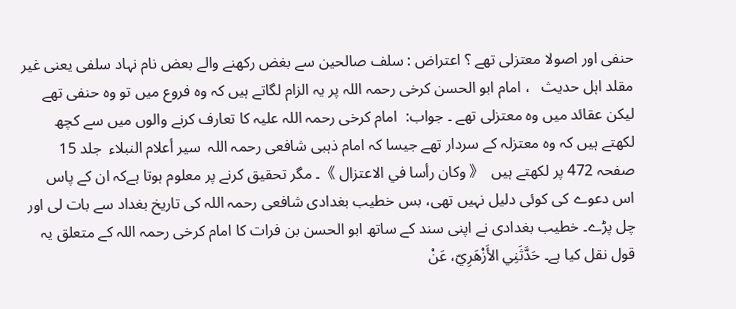حنفی اور اصولا معتزلی تھے ؟ اعتراض : سلف صالحین سے بغض رکھنے والے بعض نام نہاد سلفی یعنی غیر مقلد اہل حدیث   ، امام ابو الحسن کرخی رحمہ اللہ پر یہ الزام لگاتے ہیں کہ وہ فروع میں تو وہ حنفی تھے لیکن عقائد میں وہ معتزلی تھے ۔ جواب:  امام کرخی رحمہ اللہ علیہ کا تعارف کرنے والوں میں سے کچھ لکھتے ہیں کہ وہ معتزلہ کے سردار تھے جیسا کہ امام ذہبی شافعی رحمہ اللہ  سير أعلام النبلاء  جلد 15  صفحہ 472 پر لکھتے ہیں  《 وكان رأسا في الاعتزال 》۔ مگر تحقیق کرنے پر معلوم ہوتا ہےکہ ان کے پاس اس دعوے کی کوئی دلیل نہیں تھی، بس خطیب بغدادی شافعی رحمہ اللہ کی تاریخ بغداد سے بات لی اور چل پڑے۔ خطیب بغدادی نے اپنی سند کے ساتھ ابو الحسن بن فرات کا امام کرخی رحمہ اللہ کے متعلق یہ قول نقل کیا ہے۔ حَدَّثَنِي الأَزْهَرِيّ، عَنْ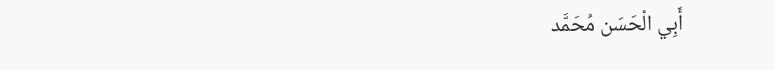أَبِي الْحَسَن مُحَمَّد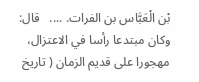بْن الْعَبَّاس بن الفرات. ....   قال: وكان مبتدعا رأسا في الاعتزال، مهجورا على قديم الزمان ( تاريخ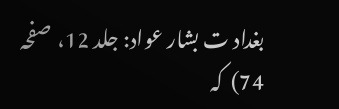بغداد ت بشار عواد: جلد 12،  صفحہ 74)  کہ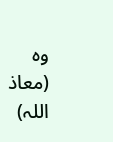وہ (معاذ اللہ)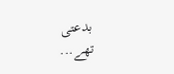بدعتی تھے...